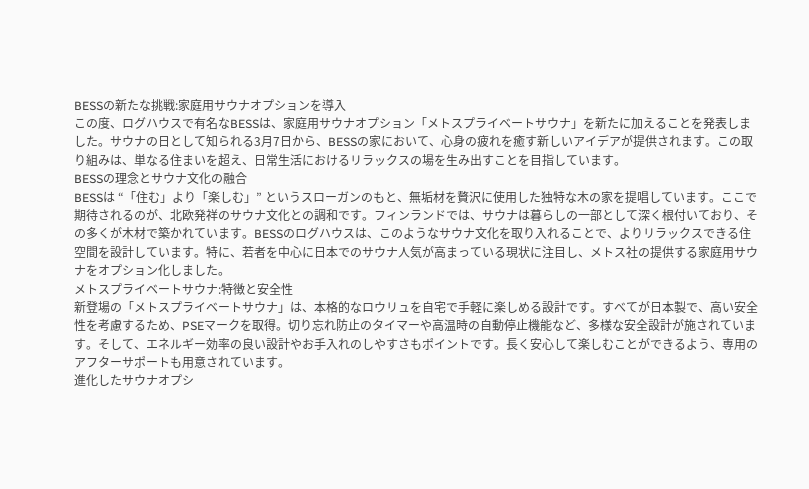BESSの新たな挑戦:家庭用サウナオプションを導入
この度、ログハウスで有名なBESSは、家庭用サウナオプション「メトスプライベートサウナ」を新たに加えることを発表しました。サウナの日として知られる3月7日から、BESSの家において、心身の疲れを癒す新しいアイデアが提供されます。この取り組みは、単なる住まいを超え、日常生活におけるリラックスの場を生み出すことを目指しています。
BESSの理念とサウナ文化の融合
BESSは “「住む」より「楽しむ」” というスローガンのもと、無垢材を贅沢に使用した独特な木の家を提唱しています。ここで期待されるのが、北欧発祥のサウナ文化との調和です。フィンランドでは、サウナは暮らしの一部として深く根付いており、その多くが木材で築かれています。BESSのログハウスは、このようなサウナ文化を取り入れることで、よりリラックスできる住空間を設計しています。特に、若者を中心に日本でのサウナ人気が高まっている現状に注目し、メトス社の提供する家庭用サウナをオプション化しました。
メトスプライベートサウナ:特徴と安全性
新登場の「メトスプライベートサウナ」は、本格的なロウリュを自宅で手軽に楽しめる設計です。すべてが日本製で、高い安全性を考慮するため、PSEマークを取得。切り忘れ防止のタイマーや高温時の自動停止機能など、多様な安全設計が施されています。そして、エネルギー効率の良い設計やお手入れのしやすさもポイントです。長く安心して楽しむことができるよう、専用のアフターサポートも用意されています。
進化したサウナオプシ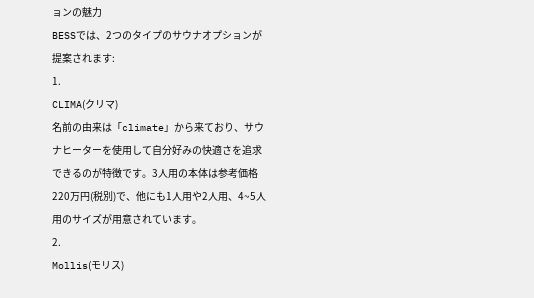ョンの魅力
BESSでは、2つのタイプのサウナオプションが提案されます:
1.
CLIMA(クリマ)
名前の由来は「climate」から来ており、サウナヒーターを使用して自分好みの快適さを追求できるのが特徴です。3人用の本体は参考価格220万円(税別)で、他にも1人用や2人用、4~5人用のサイズが用意されています。
2.
Mollis(モリス)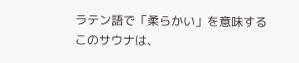ラテン語で「柔らかい」を意味するこのサウナは、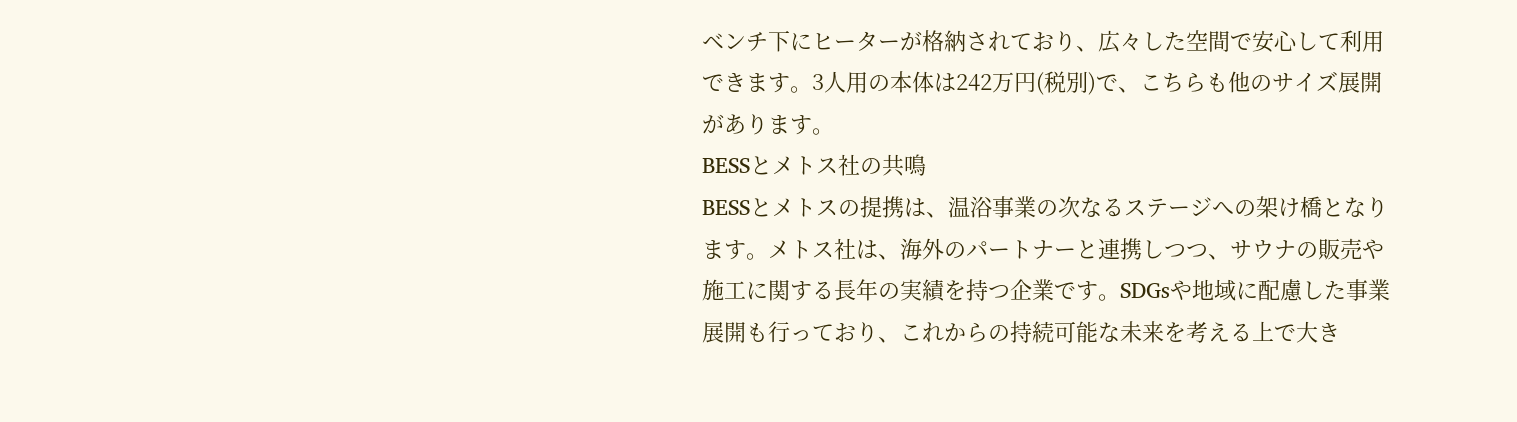ベンチ下にヒーターが格納されており、広々した空間で安心して利用できます。3人用の本体は242万円(税別)で、こちらも他のサイズ展開があります。
BESSとメトス社の共鳴
BESSとメトスの提携は、温浴事業の次なるステージへの架け橋となります。メトス社は、海外のパートナーと連携しつつ、サウナの販売や施工に関する長年の実績を持つ企業です。SDGsや地域に配慮した事業展開も行っており、これからの持続可能な未来を考える上で大き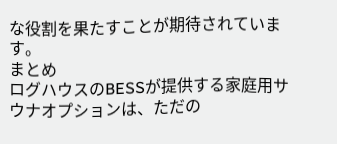な役割を果たすことが期待されています。
まとめ
ログハウスのBESSが提供する家庭用サウナオプションは、ただの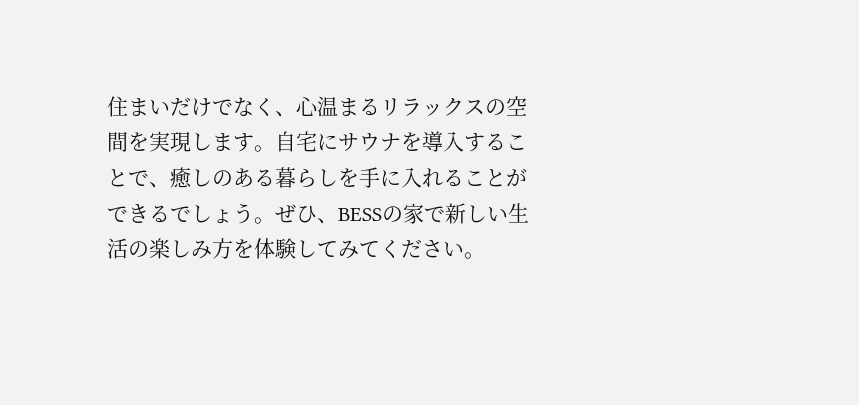住まいだけでなく、心温まるリラックスの空間を実現します。自宅にサウナを導入することで、癒しのある暮らしを手に入れることができるでしょう。ぜひ、BESSの家で新しい生活の楽しみ方を体験してみてください。